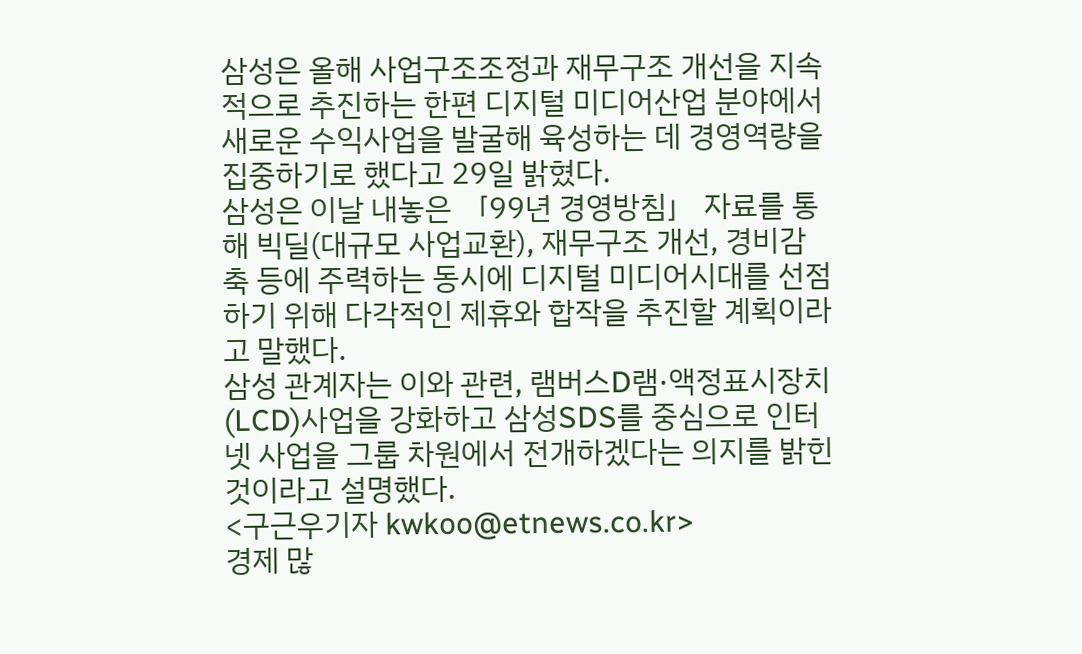삼성은 올해 사업구조조정과 재무구조 개선을 지속적으로 추진하는 한편 디지털 미디어산업 분야에서 새로운 수익사업을 발굴해 육성하는 데 경영역량을 집중하기로 했다고 29일 밝혔다.
삼성은 이날 내놓은 「99년 경영방침」 자료를 통해 빅딜(대규모 사업교환), 재무구조 개선, 경비감축 등에 주력하는 동시에 디지털 미디어시대를 선점하기 위해 다각적인 제휴와 합작을 추진할 계획이라고 말했다.
삼성 관계자는 이와 관련, 램버스D램·액정표시장치(LCD)사업을 강화하고 삼성SDS를 중심으로 인터넷 사업을 그룹 차원에서 전개하겠다는 의지를 밝힌 것이라고 설명했다.
<구근우기자 kwkoo@etnews.co.kr>
경제 많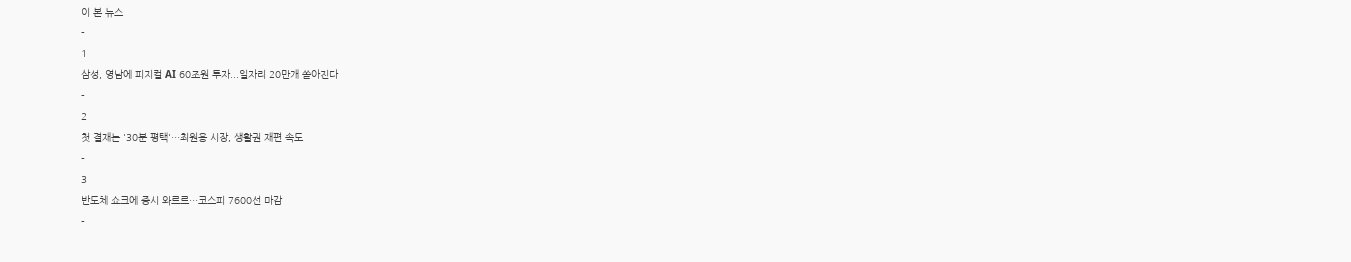이 본 뉴스
-
1
삼성, 영남에 피지컬 AI 60조원 투자...일자리 20만개 쏟아진다
-
2
첫 결재는 '30분 평택'…최원용 시장, 생활권 재편 속도
-
3
반도체 쇼크에 증시 와르르…코스피 7600선 마감
-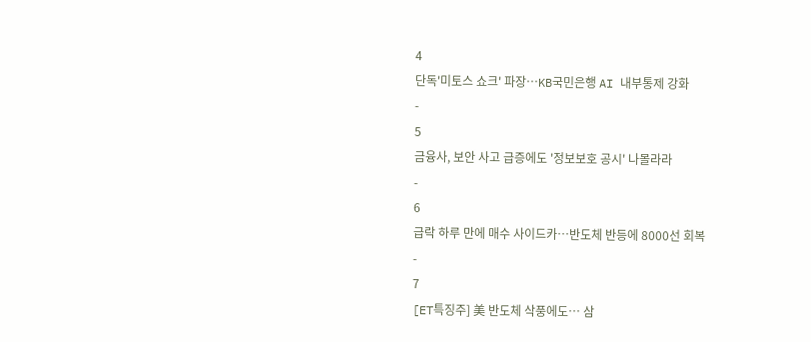4
단독'미토스 쇼크' 파장…KB국민은행 AI 내부통제 강화
-
5
금융사, 보안 사고 급증에도 '정보보호 공시' 나몰라라
-
6
급락 하루 만에 매수 사이드카…반도체 반등에 8000선 회복
-
7
[ET특징주] 美 반도체 삭풍에도… 삼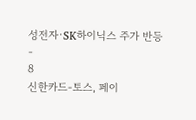성전자·SK하이닉스 주가 반등
-
8
신한카드-토스, 페이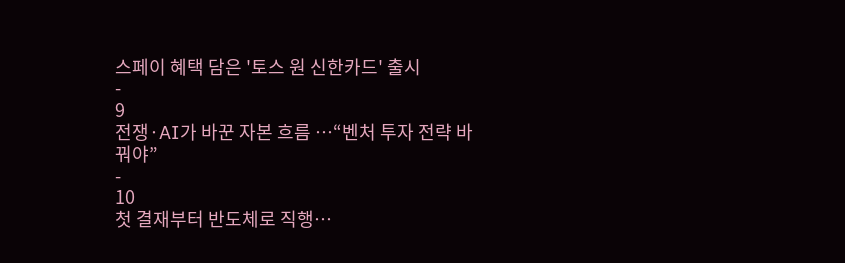스페이 혜택 담은 '토스 원 신한카드' 출시
-
9
전쟁·AI가 바꾼 자본 흐름 …“벤처 투자 전략 바꿔야”
-
10
첫 결재부터 반도체로 직행…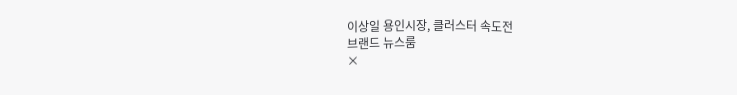이상일 용인시장, 클러스터 속도전
브랜드 뉴스룸
×